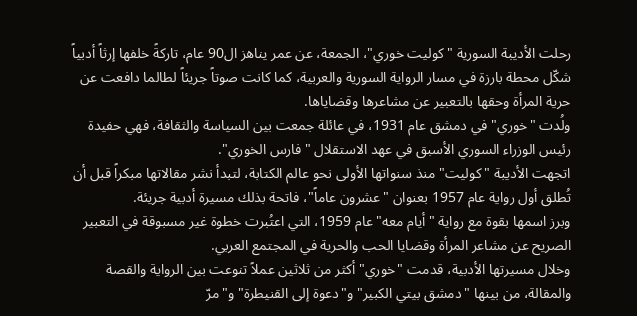رحلت الأديبة السورية "كوليت خوري"، الجمعة، عن عمر يناهز ال90 عام، تاركةً خلفها إرثاً أدبياً شكّل محطة بارزة في مسار الرواية السورية والعربية، كما كانت صوتاً جريئاً لطالما دافعت عن حرية المرأة وحقها بالتعبير عن مشاعرها وقضاياها.
ولُدت "خوري" في دمشق عام 1931، في عائلة جمعت بين السياسة والثقافة، فهي حفيدة رئيس الوزراء السوري الأسبق في عهد الاستقلال "فارس الخوري".
اتجهت الأديبة "كوليت" منذ سنواتها الأولى نحو عالم الكتابة، لتبدأ نشر مقالاتها مبكراً قبل أن تُطلق أول رواية عام 1957 بعنوان "عشرون عاماً"، فاتحة بذلك مسيرة أدبية جريئة.
وبرز اسمها بقوة مع رواية "أيام معه" عام 1959، التي اعتُبرت خطوة غير مسبوقة في التعبير الصريح عن مشاعر المرأة وقضايا الحب والحرية في المجتمع العربي.
وخلال مسيرتها الأدبية، قدمت "خوري" أكثر من ثلاثين عملاً تنوعت بين الرواية والقصة والمقالة، من بينها "دمشق بيتي الكبير" و"دعوة إلى القنيطرة" و"مرّ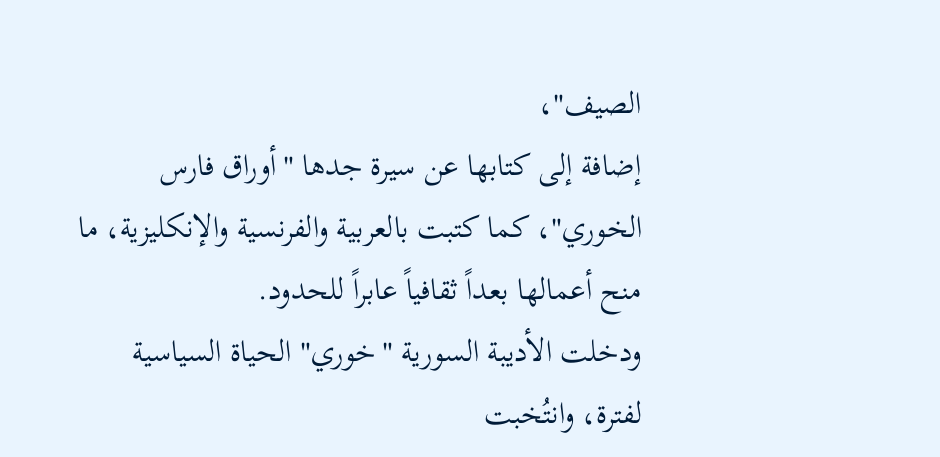الصيف"،
إضافة إلى كتابها عن سيرة جدها "أوراق فارس الخوري"، كما كتبت بالعربية والفرنسية والإنكليزية، ما منح أعمالها بعداً ثقافياً عابراً للحدود.
ودخلت الأديبة السورية "خوري" الحياة السياسية لفترة، وانتُخبت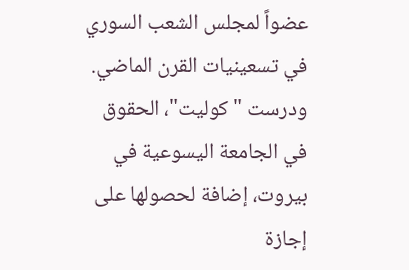عضواً لمجلس الشعب السوري في تسعينيات القرن الماضي.
ودرست "كوليت"، الحقوق في الجامعة اليسوعية في بيروت، إضافة لحصولها على إجازة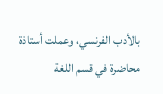بالأدب الفرنسي، وعملت أستاذة محاضرة في قسم اللغة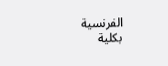الفرنسية بكلية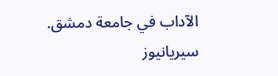الآداب في جامعة دمشق.
سيريانيوز